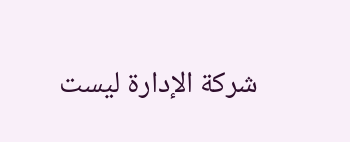شركة الإدارة ليست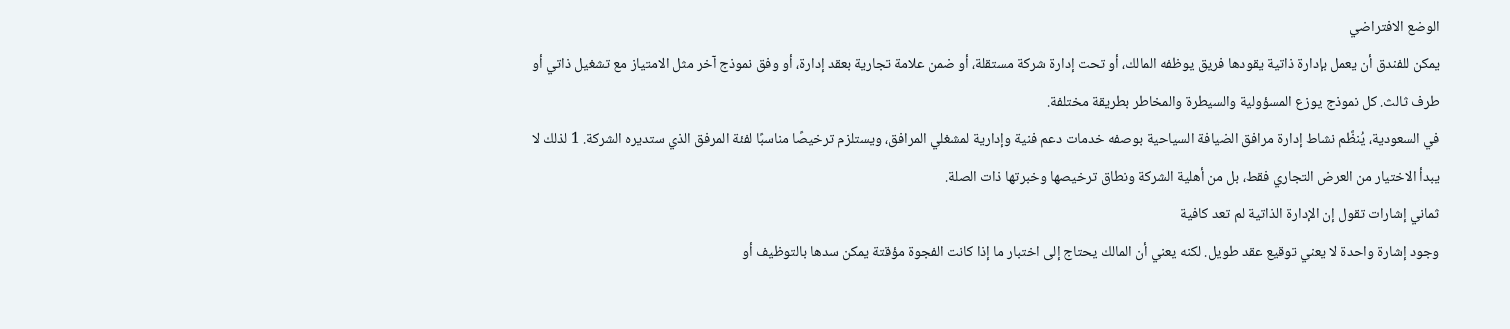الوضع الافتراضي
يمكن للفندق أن يعمل بإدارة ذاتية يقودها فريق يوظفه المالك، أو تحت إدارة شركة مستقلة، أو ضمن علامة تجارية بعقد إدارة، أو وفق نموذج آخر مثل الامتياز مع تشغيل ذاتي أو طرف ثالث. كل نموذج يوزع المسؤولية والسيطرة والمخاطر بطريقة مختلفة.
في السعودية، يُنظَّم نشاط إدارة مرافق الضيافة السياحية بوصفه خدمات دعم فنية وإدارية لمشغلي المرافق، ويستلزم ترخيصًا مناسبًا لفئة المرفق الذي ستديره الشركة. 1 لذلك لا يبدأ الاختيار من العرض التجاري فقط، بل من أهلية الشركة ونطاق ترخيصها وخبرتها ذات الصلة.
ثماني إشارات تقول إن الإدارة الذاتية لم تعد كافية
وجود إشارة واحدة لا يعني توقيع عقد طويل. لكنه يعني أن المالك يحتاج إلى اختبار ما إذا كانت الفجوة مؤقتة يمكن سدها بالتوظيف أو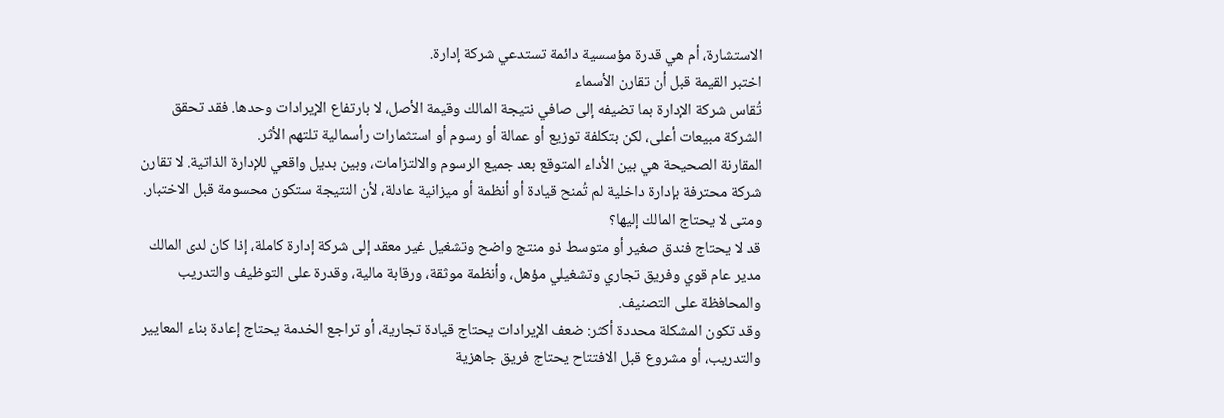الاستشارة، أم هي قدرة مؤسسية دائمة تستدعي شركة إدارة.
اختبر القيمة قبل أن تقارن الأسماء
تُقاس شركة الإدارة بما تضيفه إلى صافي نتيجة المالك وقيمة الأصل، لا بارتفاع الإيرادات وحدها. فقد تحقق الشركة مبيعات أعلى، لكن بتكلفة توزيع أو عمالة أو رسوم أو استثمارات رأسمالية تلتهم الأثر.
المقارنة الصحيحة هي بين الأداء المتوقع بعد جميع الرسوم والالتزامات، وبين بديل واقعي للإدارة الذاتية. لا تقارن شركة محترفة بإدارة داخلية لم تُمنح قيادة أو أنظمة أو ميزانية عادلة، لأن النتيجة ستكون محسومة قبل الاختبار.
ومتى لا يحتاج المالك إليها؟
قد لا يحتاج فندق صغير أو متوسط ذو منتج واضح وتشغيل غير معقد إلى شركة إدارة كاملة، إذا كان لدى المالك مدير عام قوي وفريق تجاري وتشغيلي مؤهل، وأنظمة موثقة، ورقابة مالية، وقدرة على التوظيف والتدريب والمحافظة على التصنيف.
وقد تكون المشكلة محددة أكثر: ضعف الإيرادات يحتاج قيادة تجارية، أو تراجع الخدمة يحتاج إعادة بناء المعايير والتدريب، أو مشروع قبل الافتتاح يحتاج فريق جاهزية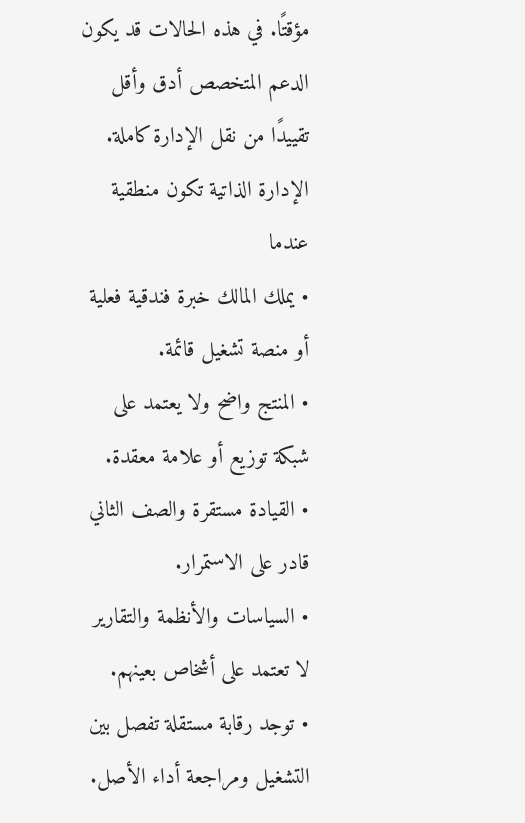مؤقتًا. في هذه الحالات قد يكون الدعم المتخصص أدق وأقل تقييدًا من نقل الإدارة كاملة.
الإدارة الذاتية تكون منطقية عندما
• يملك المالك خبرة فندقية فعلية أو منصة تشغيل قائمة.
• المنتج واضح ولا يعتمد على شبكة توزيع أو علامة معقدة.
• القيادة مستقرة والصف الثاني قادر على الاستمرار.
• السياسات والأنظمة والتقارير لا تعتمد على أشخاص بعينهم.
• توجد رقابة مستقلة تفصل بين التشغيل ومراجعة أداء الأصل.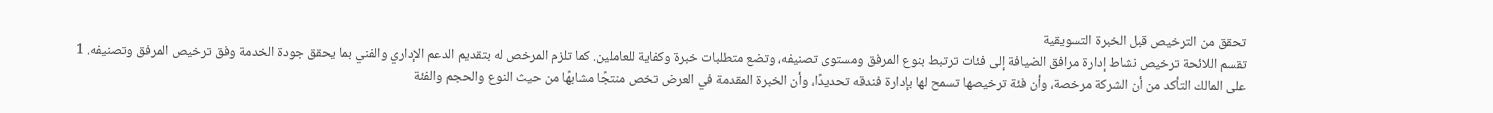تحقق من الترخيص قبل الخبرة التسويقية
تقسم اللائحة ترخيص نشاط إدارة مرافق الضيافة إلى فئات ترتبط بنوع المرفق ومستوى تصنيفه، وتضع متطلبات خبرة وكفاية للعاملين. كما تلزم المرخص له بتقديم الدعم الإداري والفني بما يحقق جودة الخدمة وفق ترخيص المرفق وتصنيفه. 1
على المالك التأكد من أن الشركة مرخصة، وأن فئة ترخيصها تسمح لها بإدارة فندقه تحديدًا، وأن الخبرة المقدمة في العرض تخص منتجًا مشابهًا من حيث النوع والحجم والفئة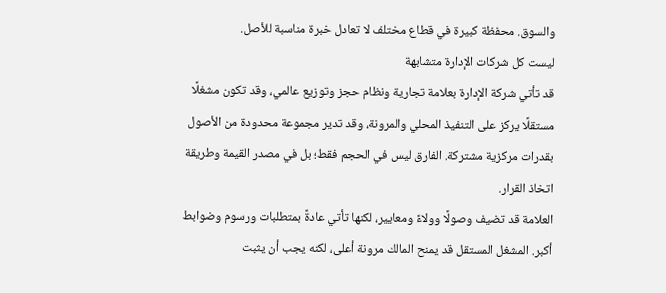والسوق. محفظة كبيرة في قطاع مختلف لا تعادل خبرة مناسبة للأصل.
ليست كل شركات الإدارة متشابهة
قد تأتي شركة الإدارة بعلامة تجارية ونظام حجز وتوزيع عالمي، وقد تكون مشغلًا مستقلًا يركز على التنفيذ المحلي والمرونة، وقد تدير مجموعة محدودة من الأصول بقدرات مركزية مشتركة. الفارق ليس في الحجم فقط؛ بل في مصدر القيمة وطريقة اتخاذ القرار.
العلامة قد تضيف وصولًا وولاءً ومعايير، لكنها تأتي عادةً بمتطلبات ورسوم وضوابط أكبر. المشغل المستقل قد يمنح المالك مرونة أعلى، لكنه يجب أن يثبت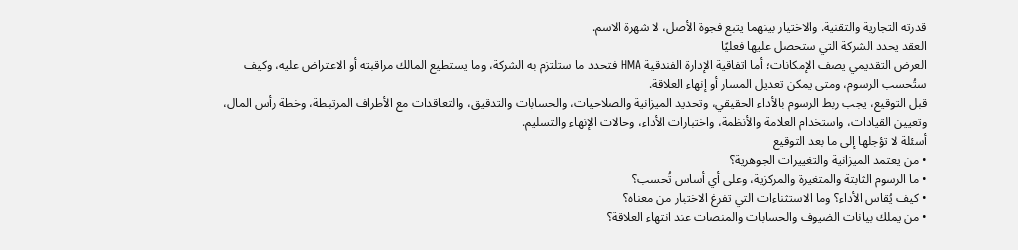قدرته التجارية والتقنية. والاختيار بينهما يتبع فجوة الأصل، لا شهرة الاسم.
العقد يحدد الشركة التي ستحصل عليها فعليًا
العرض التقديمي يصف الإمكانات؛ أما اتفاقية الإدارة الفندقية HMA فتحدد ما ستلتزم به الشركة، وما يستطيع المالك مراقبته أو الاعتراض عليه، وكيف ستُحسب الرسوم، ومتى يمكن تعديل المسار أو إنهاء العلاقة.
قبل التوقيع، يجب ربط الرسوم بالأداء الحقيقي، وتحديد الميزانية والصلاحيات، والحسابات والتدقيق، والتعاقدات مع الأطراف المرتبطة، وخطة رأس المال، وتعيين القيادات، واستخدام العلامة والأنظمة، واختبارات الأداء، وحالات الإنهاء والتسليم.
أسئلة لا تؤجلها إلى ما بعد التوقيع
• من يعتمد الميزانية والتغييرات الجوهرية؟
• ما الرسوم الثابتة والمتغيرة والمركزية، وعلى أي أساس تُحسب؟
• كيف يُقاس الأداء؟ وما الاستثناءات التي تفرغ الاختبار من معناه؟
• من يملك بيانات الضيوف والحسابات والمنصات عند انتهاء العلاقة؟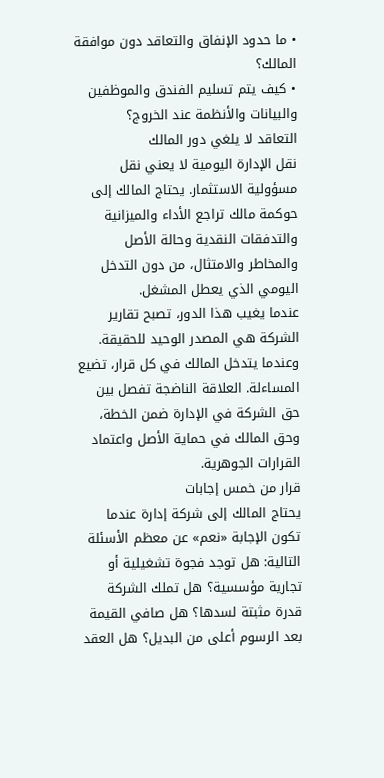• ما حدود الإنفاق والتعاقد دون موافقة المالك؟
• كيف يتم تسليم الفندق والموظفين والبيانات والأنظمة عند الخروج؟
التعاقد لا يلغي دور المالك
نقل الإدارة اليومية لا يعني نقل مسؤولية الاستثمار. يحتاج المالك إلى حوكمة مالك تراجع الأداء والميزانية والتدفقات النقدية وحالة الأصل والمخاطر والامتثال، من دون التدخل اليومي الذي يعطل المشغل.
عندما يغيب هذا الدور، تصبح تقارير الشركة هي المصدر الوحيد للحقيقة. وعندما يتدخل المالك في كل قرار، تضيع المساءلة. العلاقة الناضجة تفصل بين حق الشركة في الإدارة ضمن الخطة، وحق المالك في حماية الأصل واعتماد القرارات الجوهرية.
قرار من خمس إجابات
يحتاج المالك إلى شركة إدارة عندما تكون الإجابة «نعم» عن معظم الأسئلة التالية: هل توجد فجوة تشغيلية أو تجارية مؤسسية؟ هل تملك الشركة قدرة مثبتة لسدها؟ هل صافي القيمة بعد الرسوم أعلى من البديل؟ هل العقد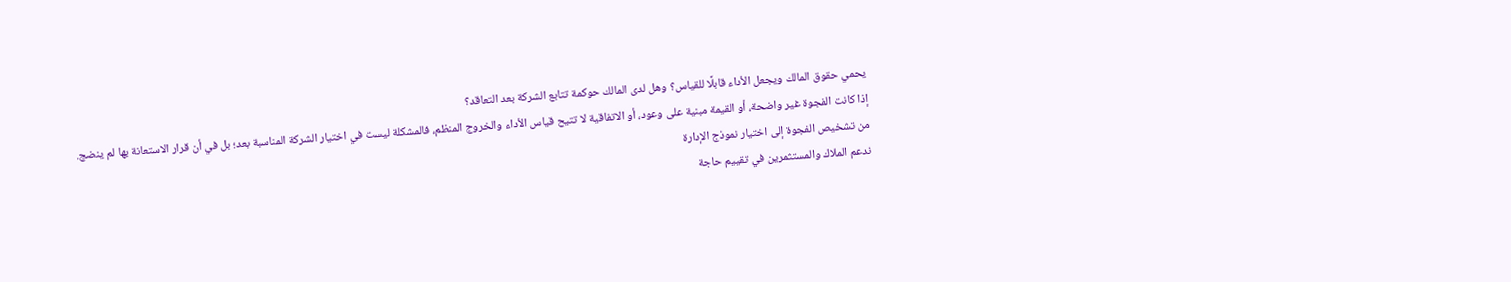يحمي حقوق المالك ويجعل الأداء قابلًا للقياس؟ وهل لدى المالك حوكمة تتابع الشركة بعد التعاقد؟
إذا كانت الفجوة غير واضحة، أو القيمة مبنية على وعود، أو الاتفاقية لا تتيح قياس الأداء والخروج المنظم، فالمشكلة ليست في اختيار الشركة المناسبة بعد؛ بل في أن قرار الاستعانة بها لم ينضج.
من تشخيص الفجوة إلى اختيار نموذج الإدارة
ندعم الملاك والمستثمرين في تقييم حاجة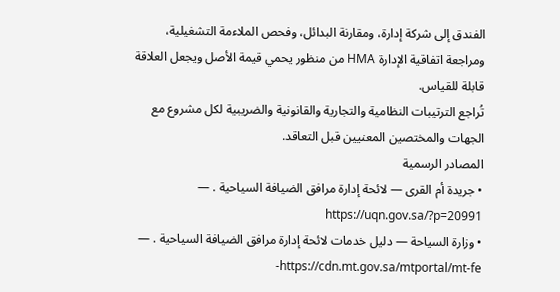الفندق إلى شركة إدارة، ومقارنة البدائل، وفحص الملاءمة التشغيلية، ومراجعة اتفاقية الإدارة HMA من منظور يحمي قيمة الأصل ويجعل العلاقة قابلة للقياس.
تُراجع الترتيبات النظامية والتجارية والقانونية والضريبية لكل مشروع مع الجهات والمختصين المعنيين قبل التعاقد.
المصادر الرسمية
• جريدة أم القرى — لائحة إدارة مرافق الضيافة السياحية . — https://uqn.gov.sa/?p=20991
• وزارة السياحة — دليل خدمات لائحة إدارة مرافق الضيافة السياحية . — https://cdn.mt.gov.sa/mtportal/mt-fe-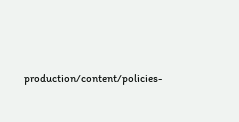production/content/policies-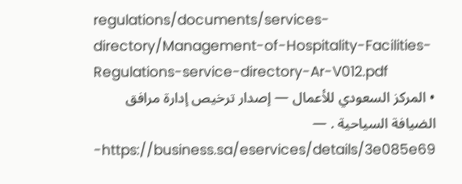regulations/documents/services-directory/Management-of-Hospitality-Facilities-Regulations-service-directory-Ar-V012.pdf
• المركز السعودي للأعمال — إصدار ترخيص إدارة مرافق الضيافة السياحية . — https://business.sa/eservices/details/3e085e69-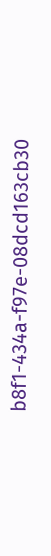b8f1-434a-f97e-08dcd163cb30